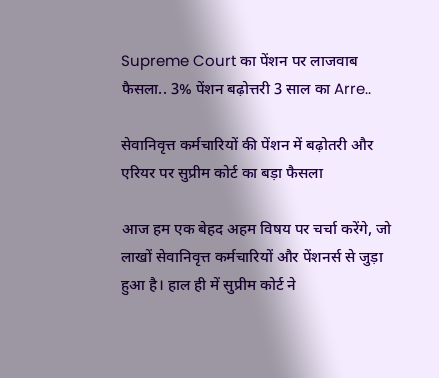Supreme Court का पेंशन पर लाजवाब फैसला.. 3% पेंशन बढ़ोत्तरी 3 साल का Arre..

सेवानिवृत्त कर्मचारियों की पेंशन में बढ़ोतरी और एरियर पर सुप्रीम कोर्ट का बड़ा फैसला

आज हम एक बेहद अहम विषय पर चर्चा करेंगे, जो लाखों सेवानिवृत्त कर्मचारियों और पेंशनर्स से जुड़ा हुआ है। हाल ही में सुप्रीम कोर्ट ने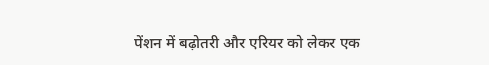पेंशन में बढ़ोतरी और एरियर को लेकर एक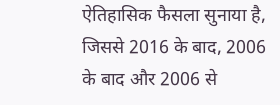ऐतिहासिक फैसला सुनाया है, जिससे 2016 के बाद, 2006 के बाद और 2006 से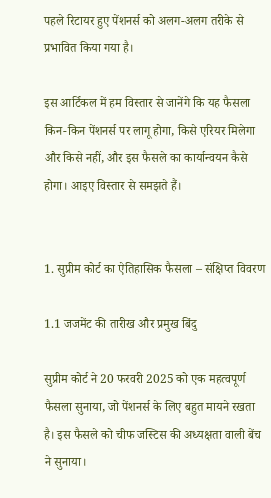पहले रिटायर हुए पेंशनर्स को अलग-अलग तरीके से प्रभावित किया गया है।

इस आर्टिकल में हम विस्तार से जानेंगे कि यह फैसला किन-किन पेंशनर्स पर लागू होगा, किसे एरियर मिलेगा और किसे नहीं, और इस फैसले का कार्यान्वयन कैसे होगा। आइए विस्तार से समझते हैं।


1. सुप्रीम कोर्ट का ऐतिहासिक फैसला – संक्षिप्त विवरण

1.1 जजमेंट की तारीख और प्रमुख बिंदु

सुप्रीम कोर्ट ने 20 फरवरी 2025 को एक महत्वपूर्ण फैसला सुनाया, जो पेंशनर्स के लिए बहुत मायने रखता है। इस फैसले को चीफ जस्टिस की अध्यक्षता वाली बेंच ने सुनाया।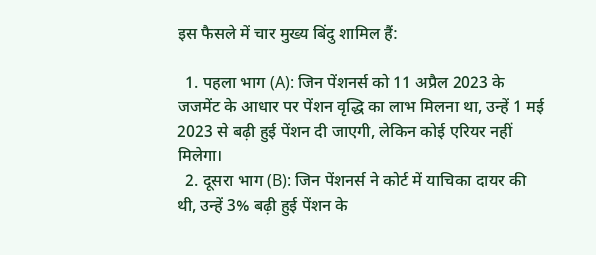इस फैसले में चार मुख्य बिंदु शामिल हैं:

  1. पहला भाग (A): जिन पेंशनर्स को 11 अप्रैल 2023 के जजमेंट के आधार पर पेंशन वृद्धि का लाभ मिलना था, उन्हें 1 मई 2023 से बढ़ी हुई पेंशन दी जाएगी, लेकिन कोई एरियर नहीं मिलेगा।
  2. दूसरा भाग (B): जिन पेंशनर्स ने कोर्ट में याचिका दायर की थी, उन्हें 3% बढ़ी हुई पेंशन के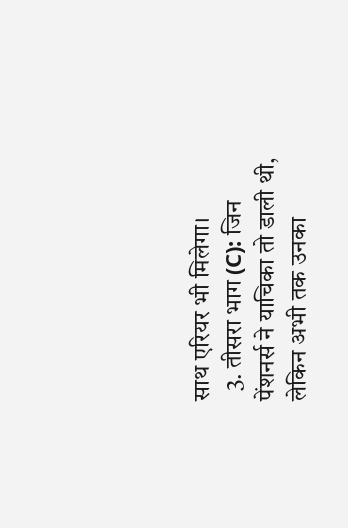साथ एरियर भी मिलेगा।
  3. तीसरा भाग (C): जिन पेंशनर्स ने याचिका तो डाली थी, लेकिन अभी तक उनका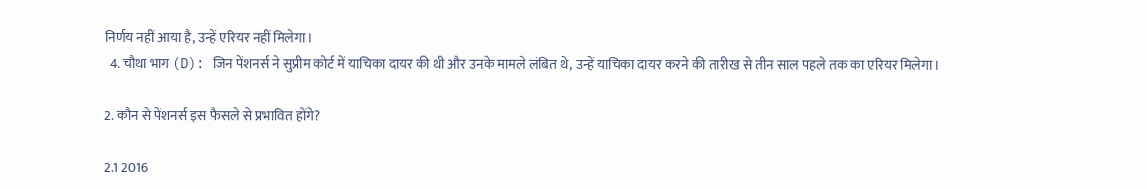निर्णय नहीं आया है, उन्हें एरियर नहीं मिलेगा।
  4. चौथा भाग (D): जिन पेंशनर्स ने सुप्रीम कोर्ट में याचिका दायर की थी और उनके मामले लंबित थे, उन्हें याचिका दायर करने की तारीख से तीन साल पहले तक का एरियर मिलेगा।

2. कौन से पेंशनर्स इस फैसले से प्रभावित होंगे?

2.1 2016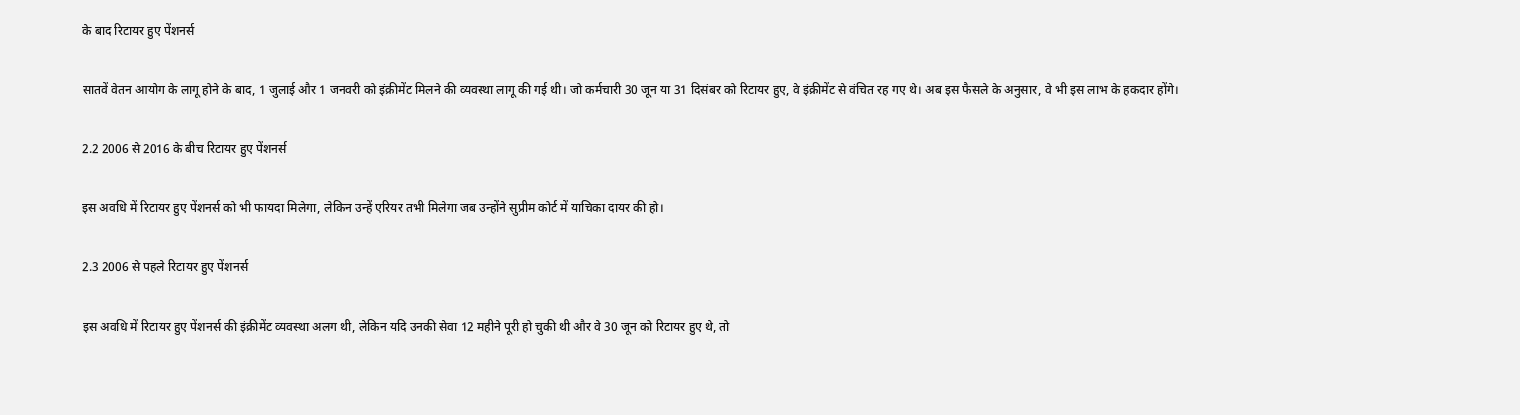के बाद रिटायर हुए पेंशनर्स

सातवें वेतन आयोग के लागू होने के बाद, 1 जुलाई और 1 जनवरी को इंक्रीमेंट मिलने की व्यवस्था लागू की गई थी। जो कर्मचारी 30 जून या 31 दिसंबर को रिटायर हुए, वे इंक्रीमेंट से वंचित रह गए थे। अब इस फैसले के अनुसार, वे भी इस लाभ के हकदार होंगे।

2.2 2006 से 2016 के बीच रिटायर हुए पेंशनर्स

इस अवधि में रिटायर हुए पेंशनर्स को भी फायदा मिलेगा, लेकिन उन्हें एरियर तभी मिलेगा जब उन्होंने सुप्रीम कोर्ट में याचिका दायर की हो।

2.3 2006 से पहले रिटायर हुए पेंशनर्स

इस अवधि में रिटायर हुए पेंशनर्स की इंक्रीमेंट व्यवस्था अलग थी, लेकिन यदि उनकी सेवा 12 महीने पूरी हो चुकी थी और वे 30 जून को रिटायर हुए थे, तो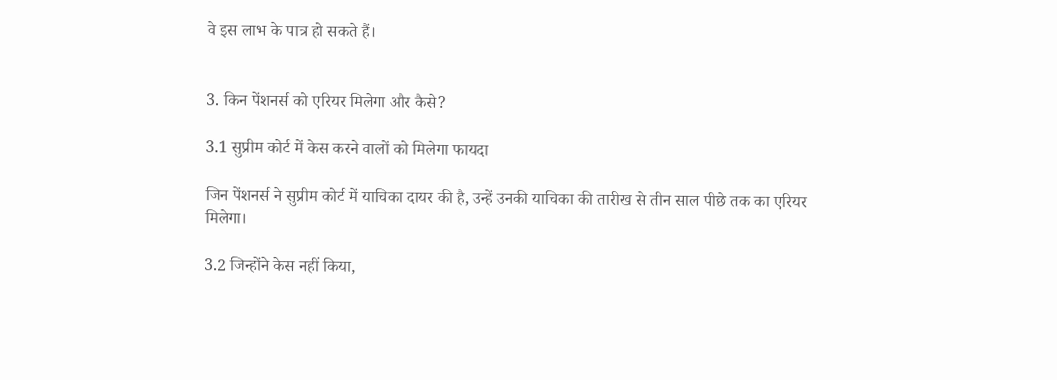वे इस लाभ के पात्र हो सकते हैं।


3. किन पेंशनर्स को एरियर मिलेगा और कैसे?

3.1 सुप्रीम कोर्ट में केस करने वालों को मिलेगा फायदा

जिन पेंशनर्स ने सुप्रीम कोर्ट में याचिका दायर की है, उन्हें उनकी याचिका की तारीख से तीन साल पीछे तक का एरियर मिलेगा।

3.2 जिन्होंने केस नहीं किया,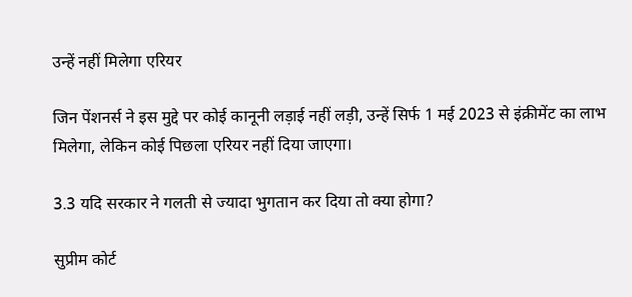उन्हें नहीं मिलेगा एरियर

जिन पेंशनर्स ने इस मुद्दे पर कोई कानूनी लड़ाई नहीं लड़ी, उन्हें सिर्फ 1 मई 2023 से इंक्रीमेंट का लाभ मिलेगा, लेकिन कोई पिछला एरियर नहीं दिया जाएगा।

3.3 यदि सरकार ने गलती से ज्यादा भुगतान कर दिया तो क्या होगा?

सुप्रीम कोर्ट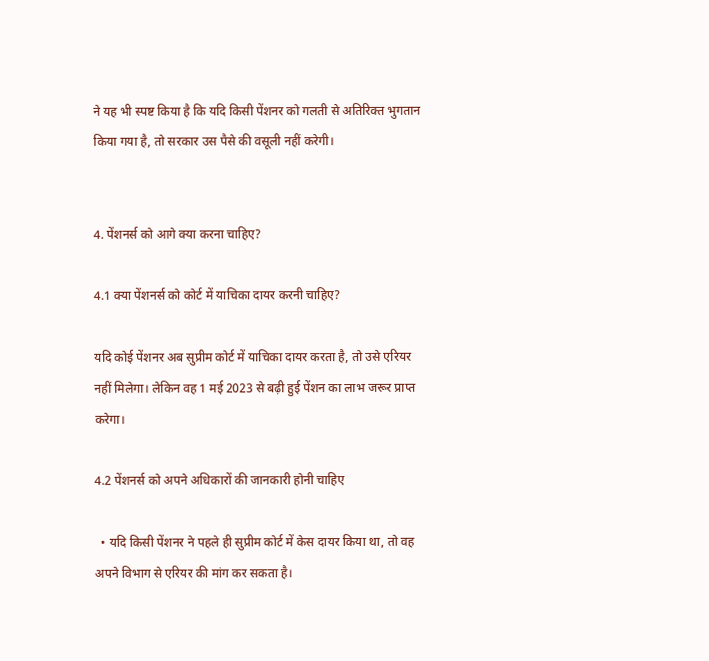ने यह भी स्पष्ट किया है कि यदि किसी पेंशनर को गलती से अतिरिक्त भुगतान किया गया है, तो सरकार उस पैसे की वसूली नहीं करेगी।


4. पेंशनर्स को आगे क्या करना चाहिए?

4.1 क्या पेंशनर्स को कोर्ट में याचिका दायर करनी चाहिए?

यदि कोई पेंशनर अब सुप्रीम कोर्ट में याचिका दायर करता है, तो उसे एरियर नहीं मिलेगा। लेकिन वह 1 मई 2023 से बढ़ी हुई पेंशन का लाभ जरूर प्राप्त करेगा।

4.2 पेंशनर्स को अपने अधिकारों की जानकारी होनी चाहिए

  • यदि किसी पेंशनर ने पहले ही सुप्रीम कोर्ट में केस दायर किया था, तो वह अपने विभाग से एरियर की मांग कर सकता है।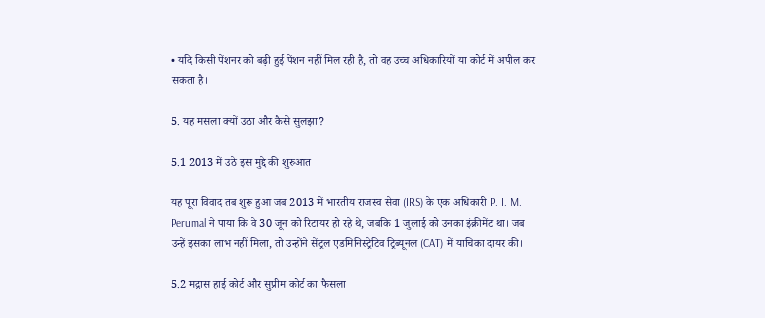• यदि किसी पेंशनर को बढ़ी हुई पेंशन नहीं मिल रही है, तो वह उच्च अधिकारियों या कोर्ट में अपील कर सकता है।

5. यह मसला क्यों उठा और कैसे सुलझा?

5.1 2013 में उठे इस मुद्दे की शुरुआत

यह पूरा विवाद तब शुरू हुआ जब 2013 में भारतीय राजस्व सेवा (IRS) के एक अधिकारी P. I. M. Perumal ने पाया कि वे 30 जून को रिटायर हो रहे थे, जबकि 1 जुलाई को उनका इंक्रीमेंट था। जब उन्हें इसका लाभ नहीं मिला, तो उन्होंने सेंट्रल एडमिनिस्ट्रेटिव ट्रिब्यूनल (CAT) में याचिका दायर की।

5.2 मद्रास हाई कोर्ट और सुप्रीम कोर्ट का फैसला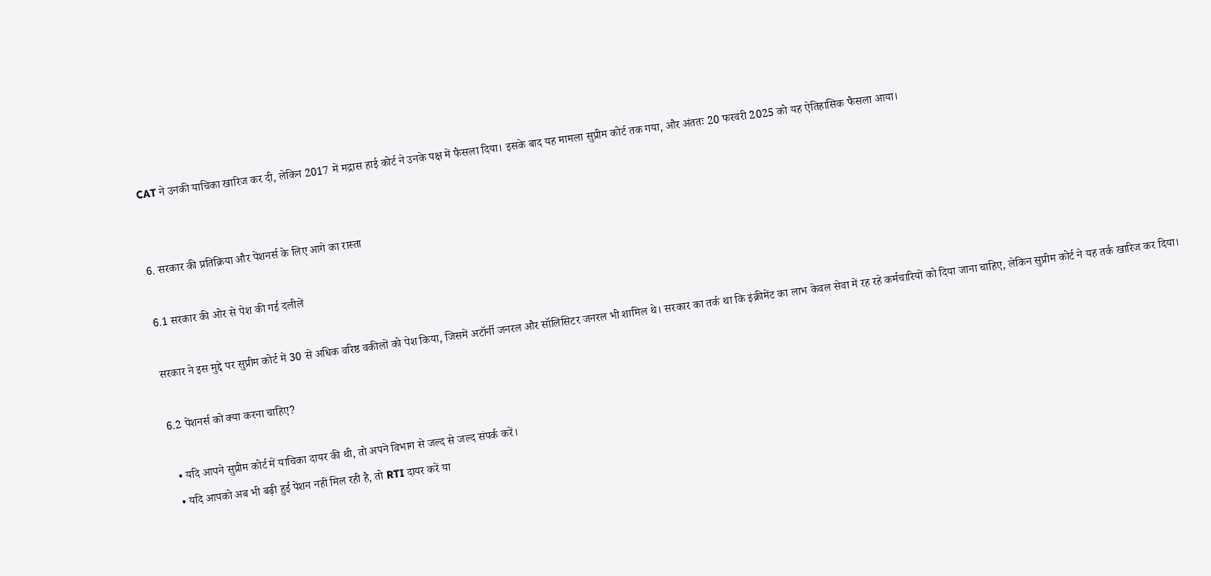CAT ने उनकी याचिका खारिज कर दी, लेकिन 2017 में मद्रास हाई कोर्ट ने उनके पक्ष में फैसला दिया। इसके बाद यह मामला सुप्रीम कोर्ट तक गया, और अंततः 20 फरवरी 2025 को यह ऐतिहासिक फैसला आया।


6. सरकार की प्रतिक्रिया और पेंशनर्स के लिए आगे का रास्ता

6.1 सरकार की ओर से पेश की गई दलीलें

सरकार ने इस मुद्दे पर सुप्रीम कोर्ट में 30 से अधिक वरिष्ठ वकीलों को पेश किया, जिसमें अटॉर्नी जनरल और सॉलिसिटर जनरल भी शामिल थे। सरकार का तर्क था कि इंक्रीमेंट का लाभ केवल सेवा में रह रहे कर्मचारियों को दिया जाना चाहिए, लेकिन सुप्रीम कोर्ट ने यह तर्क खारिज कर दिया।

6.2 पेंशनर्स को क्या करना चाहिए?

  • यदि आपने सुप्रीम कोर्ट में याचिका दायर की थी, तो अपने विभाग से जल्द से जल्द संपर्क करें।
  • यदि आपको अब भी बढ़ी हुई पेंशन नहीं मिल रही है, तो RTI दायर करें या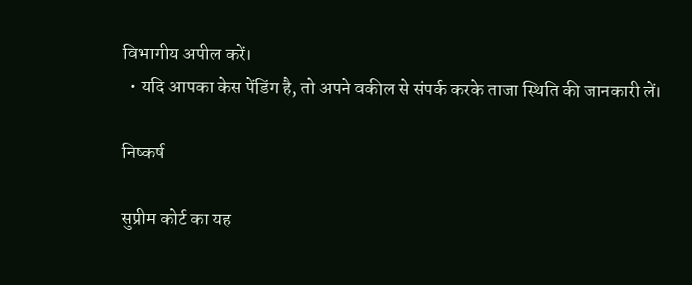विभागीय अपील करें।
  • यदि आपका केस पेंडिंग है, तो अपने वकील से संपर्क करके ताजा स्थिति की जानकारी लें।

निष्कर्ष

सुप्रीम कोर्ट का यह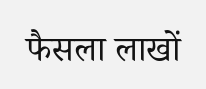फैसला लाखों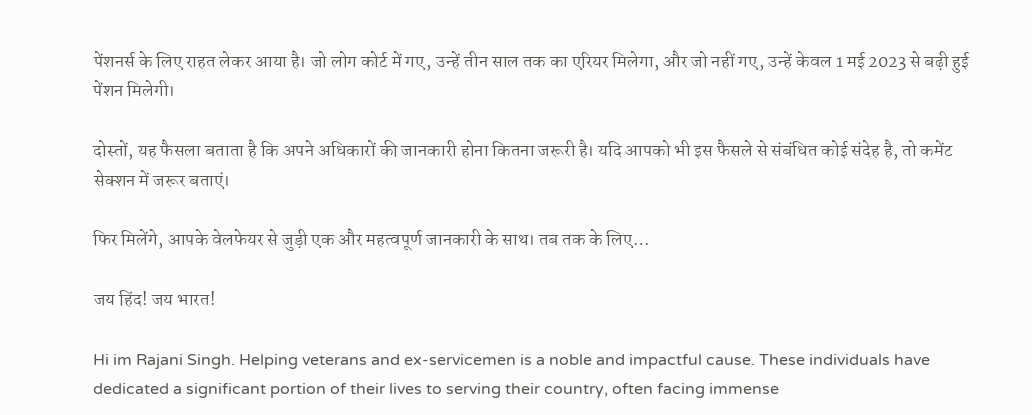पेंशनर्स के लिए राहत लेकर आया है। जो लोग कोर्ट में गए, उन्हें तीन साल तक का एरियर मिलेगा, और जो नहीं गए, उन्हें केवल 1 मई 2023 से बढ़ी हुई पेंशन मिलेगी।

दोस्तों, यह फैसला बताता है कि अपने अधिकारों की जानकारी होना कितना जरूरी है। यदि आपको भी इस फैसले से संबंधित कोई संदेह है, तो कमेंट सेक्शन में जरूर बताएं।

फिर मिलेंगे, आपके वेलफेयर से जुड़ी एक और महत्वपूर्ण जानकारी के साथ। तब तक के लिए…

जय हिंद! जय भारत!

Hi im Rajani Singh. Helping veterans and ex-servicemen is a noble and impactful cause. These individuals have dedicated a significant portion of their lives to serving their country, often facing immense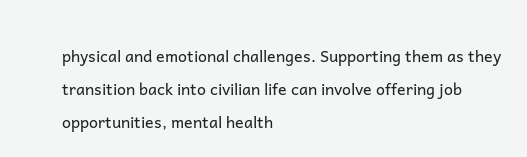physical and emotional challenges. Supporting them as they transition back into civilian life can involve offering job opportunities, mental health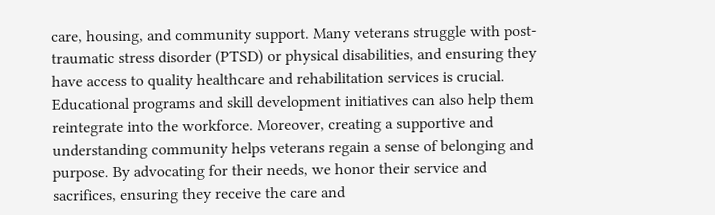care, housing, and community support. Many veterans struggle with post-traumatic stress disorder (PTSD) or physical disabilities, and ensuring they have access to quality healthcare and rehabilitation services is crucial. Educational programs and skill development initiatives can also help them reintegrate into the workforce. Moreover, creating a supportive and understanding community helps veterans regain a sense of belonging and purpose. By advocating for their needs, we honor their service and sacrifices, ensuring they receive the care and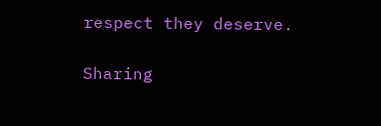respect they deserve.

Sharing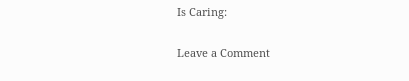Is Caring:

Leave a Comment